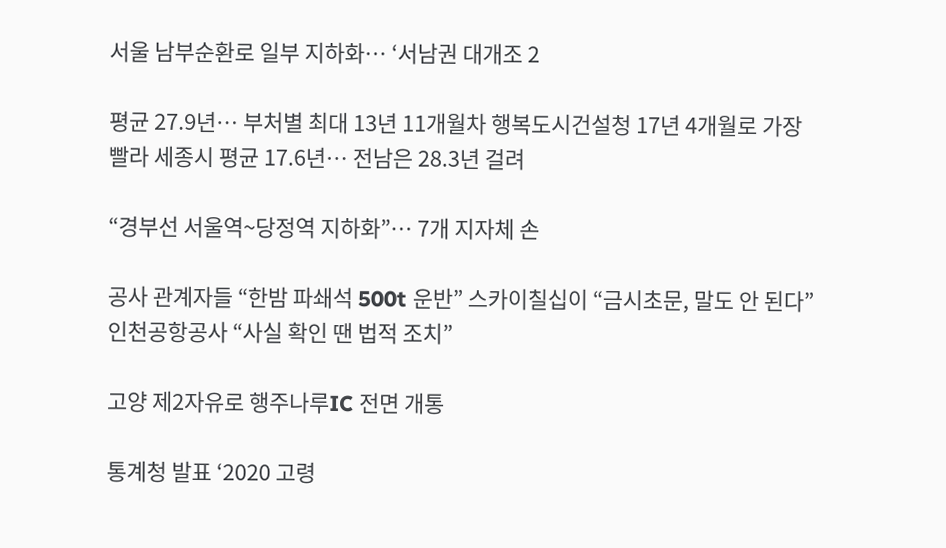서울 남부순환로 일부 지하화… ‘서남권 대개조 2

평균 27.9년… 부처별 최대 13년 11개월차 행복도시건설청 17년 4개월로 가장 빨라 세종시 평균 17.6년… 전남은 28.3년 걸려

“경부선 서울역~당정역 지하화”… 7개 지자체 손

공사 관계자들 “한밤 파쇄석 500t 운반” 스카이칠십이 “금시초문, 말도 안 된다” 인천공항공사 “사실 확인 땐 법적 조치”

고양 제2자유로 행주나루IC 전면 개통

통계청 발표 ‘2020 고령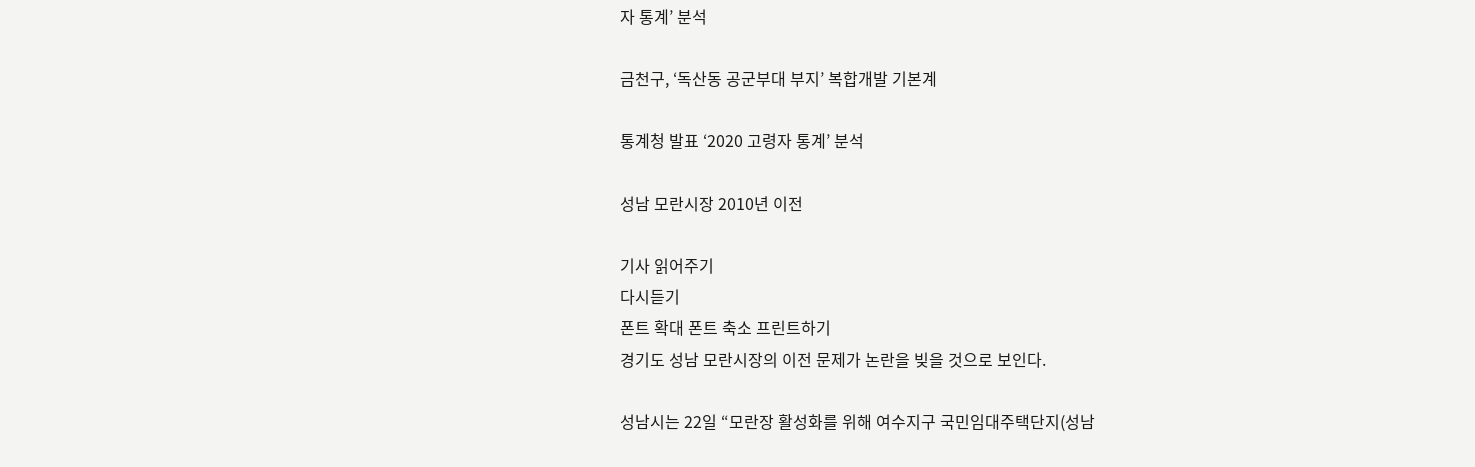자 통계’ 분석

금천구, ‘독산동 공군부대 부지’ 복합개발 기본계

통계청 발표 ‘2020 고령자 통계’ 분석

성남 모란시장 2010년 이전

기사 읽어주기
다시듣기
폰트 확대 폰트 축소 프린트하기
경기도 성남 모란시장의 이전 문제가 논란을 빚을 것으로 보인다.

성남시는 22일 “모란장 활성화를 위해 여수지구 국민임대주택단지(성남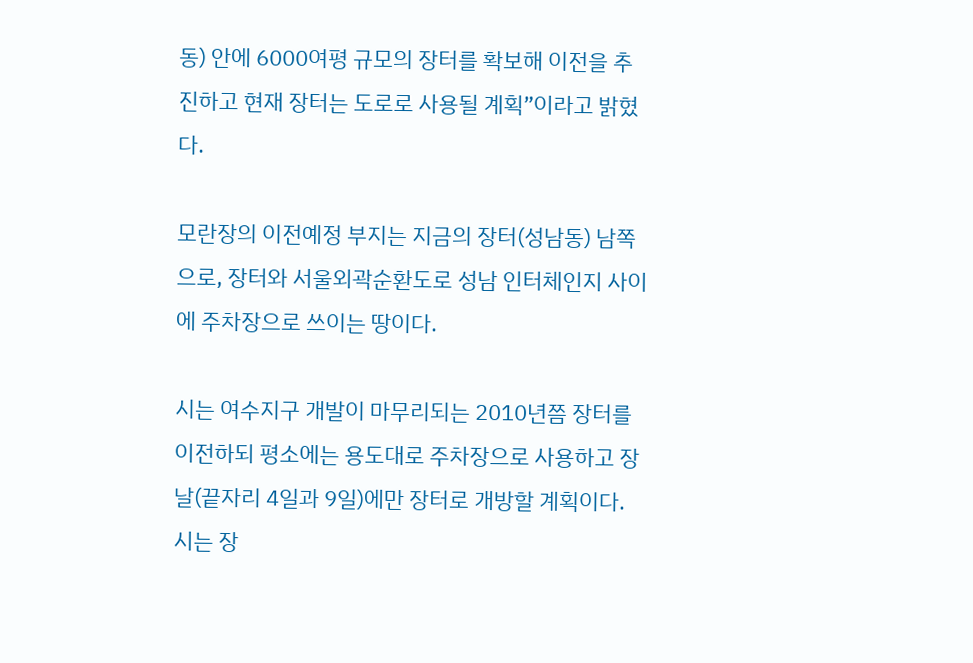동) 안에 6000여평 규모의 장터를 확보해 이전을 추진하고 현재 장터는 도로로 사용될 계획”이라고 밝혔다.

모란장의 이전예정 부지는 지금의 장터(성남동) 남쪽으로, 장터와 서울외곽순환도로 성남 인터체인지 사이에 주차장으로 쓰이는 땅이다.

시는 여수지구 개발이 마무리되는 2010년쯤 장터를 이전하되 평소에는 용도대로 주차장으로 사용하고 장날(끝자리 4일과 9일)에만 장터로 개방할 계획이다. 시는 장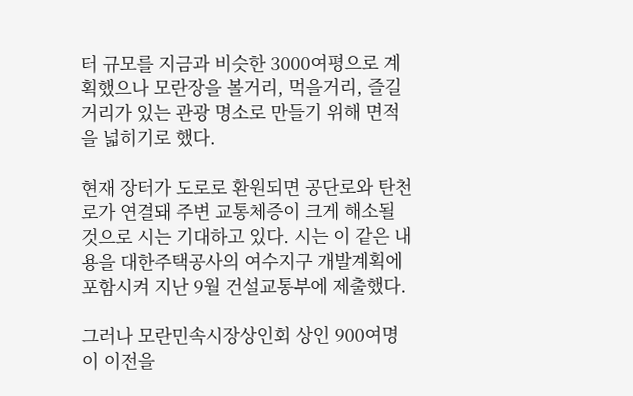터 규모를 지금과 비슷한 3000여평으로 계획했으나 모란장을 볼거리, 먹을거리, 즐길거리가 있는 관광 명소로 만들기 위해 면적을 넓히기로 했다.

현재 장터가 도로로 환원되면 공단로와 탄천로가 연결돼 주변 교통체증이 크게 해소될 것으로 시는 기대하고 있다. 시는 이 같은 내용을 대한주택공사의 여수지구 개발계획에 포함시켜 지난 9월 건설교통부에 제출했다.

그러나 모란민속시장상인회 상인 900여명이 이전을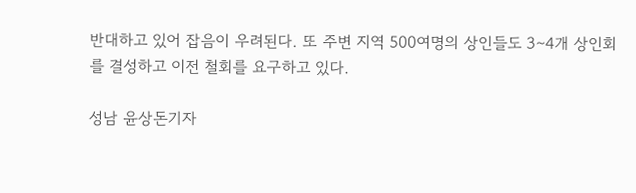반대하고 있어 잡음이 우려된다. 또 주변 지역 500여명의 상인들도 3∼4개 상인회를 결성하고 이전 철회를 요구하고 있다.

성남 윤상돈기자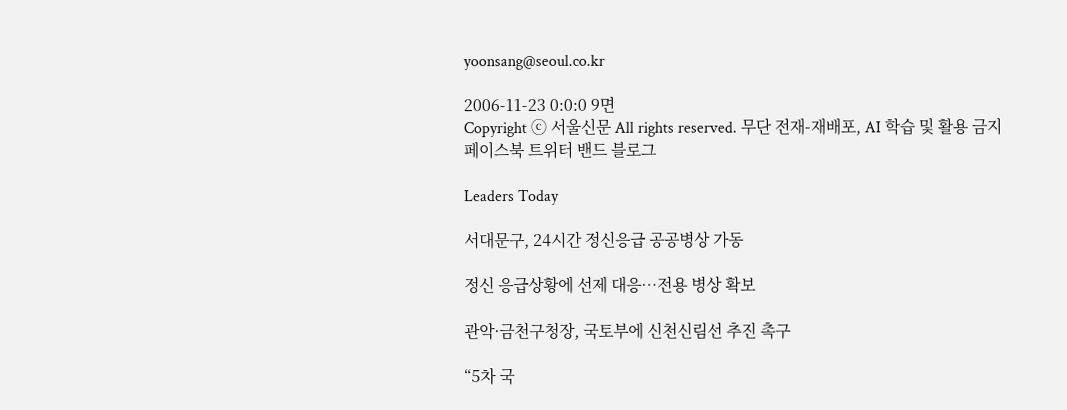yoonsang@seoul.co.kr

2006-11-23 0:0:0 9면
Copyright ⓒ 서울신문 All rights reserved. 무단 전재-재배포, AI 학습 및 활용 금지
페이스북 트위터 밴드 블로그

Leaders Today

서대문구, 24시간 정신응급 공공병상 가동

정신 응급상황에 선제 대응…전용 병상 확보

관악·금천구청장, 국토부에 신천신림선 추진 촉구

“5차 국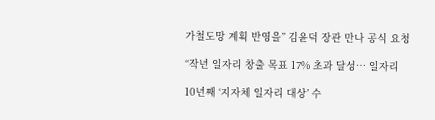가철도망 계획 반영을” 김윤덕 장관 만나 공식 요청

“작년 일자리 창출 목표 17% 초과 달성… 일자리

10년째 ‘지자체 일자리 대상’ 수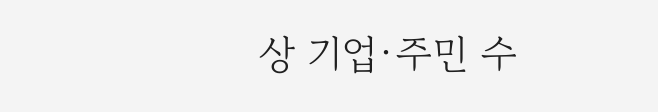상 기업·주민 수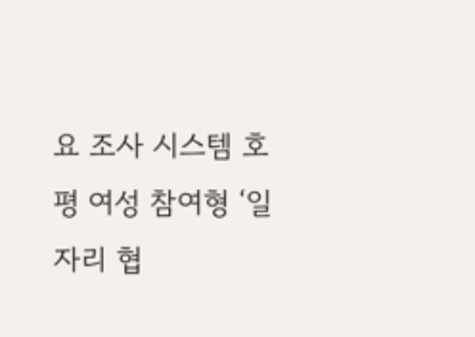요 조사 시스템 호평 여성 참여형 ‘일자리 협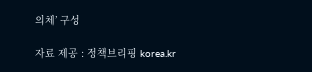의체’ 구성

자료 제공 : 정책브리핑 korea.kr